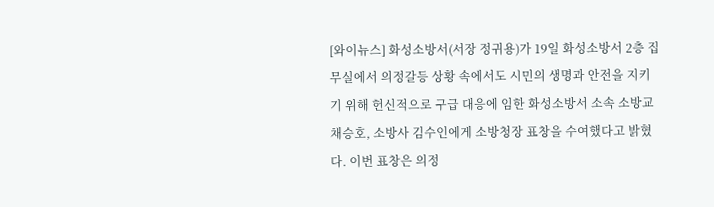[와이뉴스] 화성소방서(서장 정귀용)가 19일 화성소방서 2층 집무실에서 의정갈등 상황 속에서도 시민의 생명과 안전을 지키기 위해 헌신적으로 구급 대응에 임한 화성소방서 소속 소방교 채승호, 소방사 김수인에게 소방청장 표창을 수여했다고 밝혔다. 이번 표창은 의정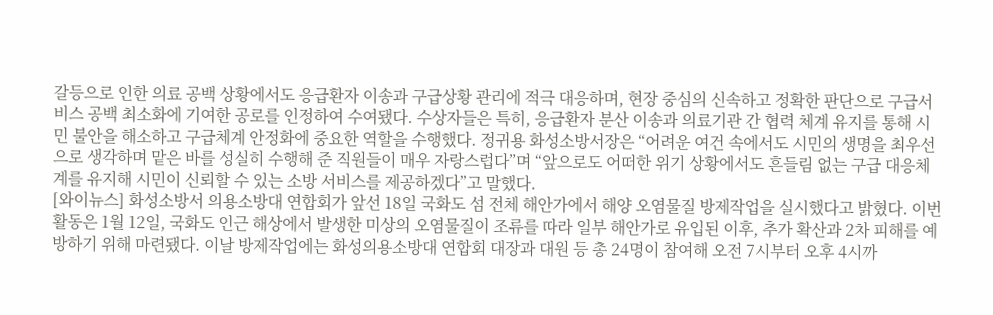갈등으로 인한 의료 공백 상황에서도 응급환자 이송과 구급상황 관리에 적극 대응하며, 현장 중심의 신속하고 정확한 판단으로 구급서비스 공백 최소화에 기여한 공로를 인정하여 수여됐다. 수상자들은 특히, 응급환자 분산 이송과 의료기관 간 협력 체계 유지를 통해 시민 불안을 해소하고 구급체계 안정화에 중요한 역할을 수행했다. 정귀용 화성소방서장은 “어려운 여건 속에서도 시민의 생명을 최우선으로 생각하며 맡은 바를 성실히 수행해 준 직원들이 매우 자랑스럽다”며 “앞으로도 어떠한 위기 상황에서도 흔들림 없는 구급 대응체계를 유지해 시민이 신뢰할 수 있는 소방 서비스를 제공하겠다”고 말했다.
[와이뉴스] 화성소방서 의용소방대 연합회가 앞선 18일 국화도 섬 전체 해안가에서 해양 오염물질 방제작업을 실시했다고 밝혔다. 이번 활동은 1월 12일, 국화도 인근 해상에서 발생한 미상의 오염물질이 조류를 따라 일부 해안가로 유입된 이후, 추가 확산과 2차 피해를 예방하기 위해 마련됐다. 이날 방제작업에는 화성의용소방대 연합회 대장과 대원 등 총 24명이 참여해 오전 7시부터 오후 4시까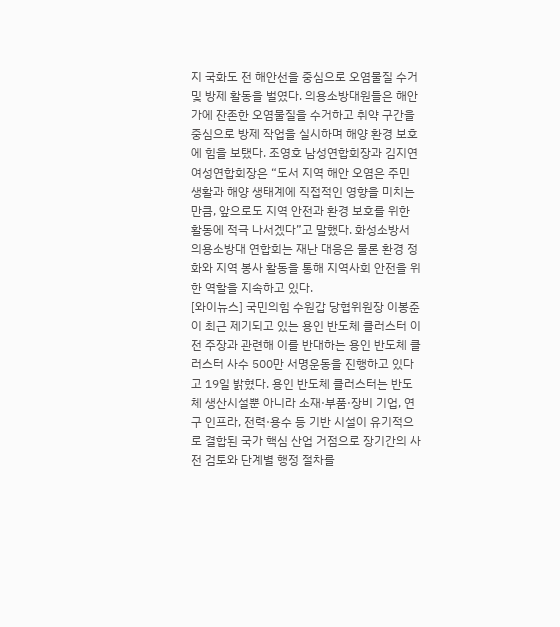지 국화도 전 해안선을 중심으로 오염물질 수거 및 방제 활동을 벌였다. 의용소방대원들은 해안가에 잔존한 오염물질을 수거하고 취약 구간을 중심으로 방제 작업을 실시하며 해양 환경 보호에 힘을 보탰다. 조영호 남성연합회장과 김지연 여성연합회장은 “도서 지역 해안 오염은 주민 생활과 해양 생태계에 직접적인 영향을 미치는 만큼, 앞으로도 지역 안전과 환경 보호를 위한 활동에 적극 나서겠다”고 말했다. 화성소방서 의용소방대 연합회는 재난 대응은 물론 환경 정화와 지역 봉사 활동을 통해 지역사회 안전을 위한 역할을 지속하고 있다.
[와이뉴스] 국민의힘 수원갑 당협위원장 이봉준이 최근 제기되고 있는 용인 반도체 클러스터 이전 주장과 관련해 이를 반대하는 용인 반도체 클러스터 사수 500만 서명운동을 진행하고 있다고 19일 밝혔다. 용인 반도체 클러스터는 반도체 생산시설뿐 아니라 소재·부품·장비 기업, 연구 인프라, 전력·용수 등 기반 시설이 유기적으로 결합된 국가 핵심 산업 거점으로 장기간의 사전 검토와 단계별 행정 절차를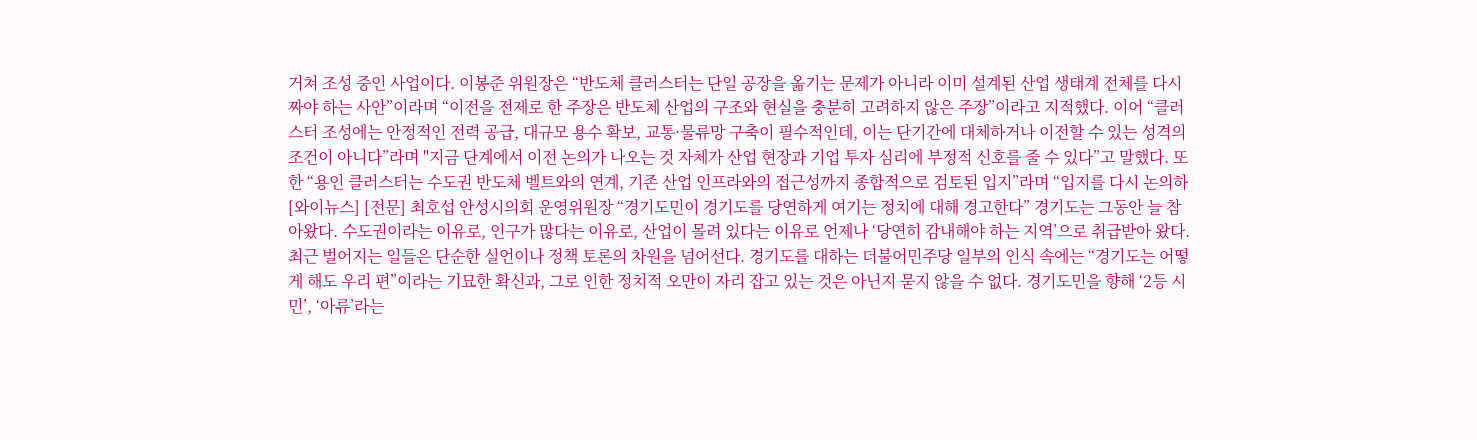거쳐 조성 중인 사업이다. 이봉준 위원장은 “반도체 클러스터는 단일 공장을 옮기는 문제가 아니라 이미 설계된 산업 생태계 전체를 다시 짜야 하는 사안”이라며 “이전을 전제로 한 주장은 반도체 산업의 구조와 현실을 충분히 고려하지 않은 주장”이라고 지적했다. 이어 “클러스터 조성에는 안정적인 전력 공급, 대규모 용수 확보, 교통·물류망 구축이 필수적인데, 이는 단기간에 대체하거나 이전할 수 있는 성격의 조건이 아니다”라며 "지금 단계에서 이전 논의가 나오는 것 자체가 산업 현장과 기업 투자 심리에 부정적 신호를 줄 수 있다”고 말했다. 또한 “용인 클러스터는 수도권 반도체 벨트와의 연계, 기존 산업 인프라와의 접근성까지 종합적으로 검토된 입지”라며 “입지를 다시 논의하
[와이뉴스] [전문] 최호섭 안성시의회 운영위원장 “경기도민이 경기도를 당연하게 여기는 정치에 대해 경고한다” 경기도는 그동안 늘 참아왔다. 수도권이라는 이유로, 인구가 많다는 이유로, 산업이 몰려 있다는 이유로 언제나 ‘당연히 감내해야 하는 지역’으로 취급받아 왔다. 최근 벌어지는 일들은 단순한 실언이나 정책 토론의 차원을 넘어선다. 경기도를 대하는 더불어민주당 일부의 인식 속에는 “경기도는 어떻게 해도 우리 편”이라는 기묘한 확신과, 그로 인한 정치적 오만이 자리 잡고 있는 것은 아닌지 묻지 않을 수 없다. 경기도민을 향해 ‘2등 시민’, ‘아류’라는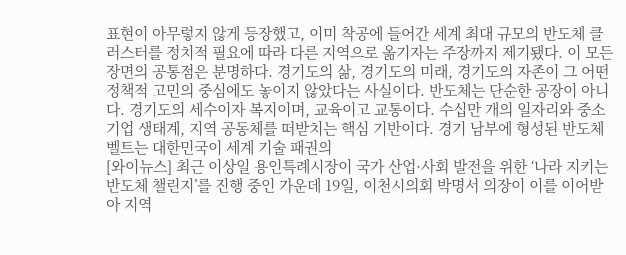표현이 아무렇지 않게 등장했고, 이미 착공에 들어간 세계 최대 규모의 반도체 클러스터를 정치적 필요에 따라 다른 지역으로 옮기자는 주장까지 제기됐다. 이 모든 장면의 공통점은 분명하다. 경기도의 삶, 경기도의 미래, 경기도의 자존이 그 어떤 정책적 고민의 중심에도 놓이지 않았다는 사실이다. 반도체는 단순한 공장이 아니다. 경기도의 세수이자 복지이며, 교육이고 교통이다. 수십만 개의 일자리와 중소기업 생태계, 지역 공동체를 떠받치는 핵심 기반이다. 경기 남부에 형성된 반도체 벨트는 대한민국이 세계 기술 패권의
[와이뉴스] 최근 이상일 용인특례시장이 국가 산업·사회 발전을 위한 ‘나라 지키는 반도체 챌린지’를 진행 중인 가운데 19일, 이천시의회 박명서 의장이 이를 이어받아 지역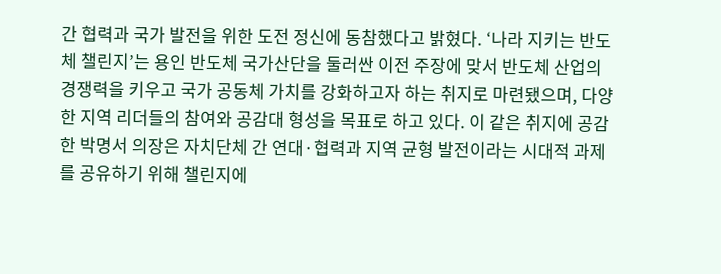간 협력과 국가 발전을 위한 도전 정신에 동참했다고 밝혔다. ‘나라 지키는 반도체 챌린지’는 용인 반도체 국가산단을 둘러싼 이전 주장에 맞서 반도체 산업의 경쟁력을 키우고 국가 공동체 가치를 강화하고자 하는 취지로 마련됐으며, 다양한 지역 리더들의 참여와 공감대 형성을 목표로 하고 있다. 이 같은 취지에 공감한 박명서 의장은 자치단체 간 연대·협력과 지역 균형 발전이라는 시대적 과제를 공유하기 위해 챌린지에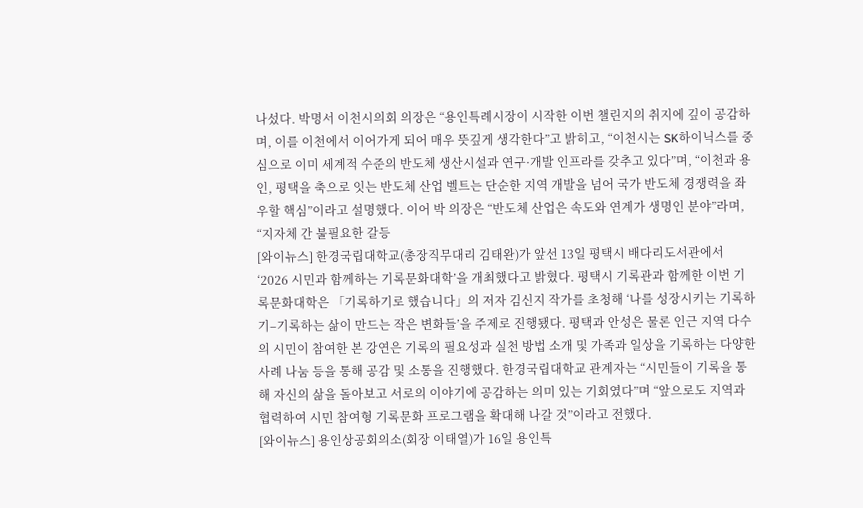나섰다. 박명서 이천시의회 의장은 “용인특례시장이 시작한 이번 챌린지의 취지에 깊이 공감하며, 이를 이천에서 이어가게 되어 매우 뜻깊게 생각한다”고 밝히고, “이천시는 SK하이닉스를 중심으로 이미 세계적 수준의 반도체 생산시설과 연구·개발 인프라를 갖추고 있다”며, “이천과 용인, 평택을 축으로 잇는 반도체 산업 벨트는 단순한 지역 개발을 넘어 국가 반도체 경쟁력을 좌우할 핵심”이라고 설명했다. 이어 박 의장은 “반도체 산업은 속도와 연계가 생명인 분야”라며, “지자체 간 불필요한 갈등
[와이뉴스] 한경국립대학교(총장직무대리 김태완)가 앞선 13일 평택시 배다리도서관에서 ‘2026 시민과 함께하는 기록문화대학’을 개최했다고 밝혔다. 평택시 기록관과 함께한 이번 기록문화대학은 「기록하기로 했습니다」의 저자 김신지 작가를 초청해 ‘나를 성장시키는 기록하기–기록하는 삶이 만드는 작은 변화들’을 주제로 진행됐다. 평택과 안성은 물론 인근 지역 다수의 시민이 참여한 본 강연은 기록의 필요성과 실천 방법 소개 및 가족과 일상을 기록하는 다양한 사례 나눔 등을 통해 공감 및 소통을 진행했다. 한경국립대학교 관계자는 “시민들이 기록을 통해 자신의 삶을 돌아보고 서로의 이야기에 공감하는 의미 있는 기회였다”며 “앞으로도 지역과 협력하여 시민 참여형 기록문화 프로그램을 확대해 나갈 것”이라고 전했다.
[와이뉴스] 용인상공회의소(회장 이태열)가 16일 용인특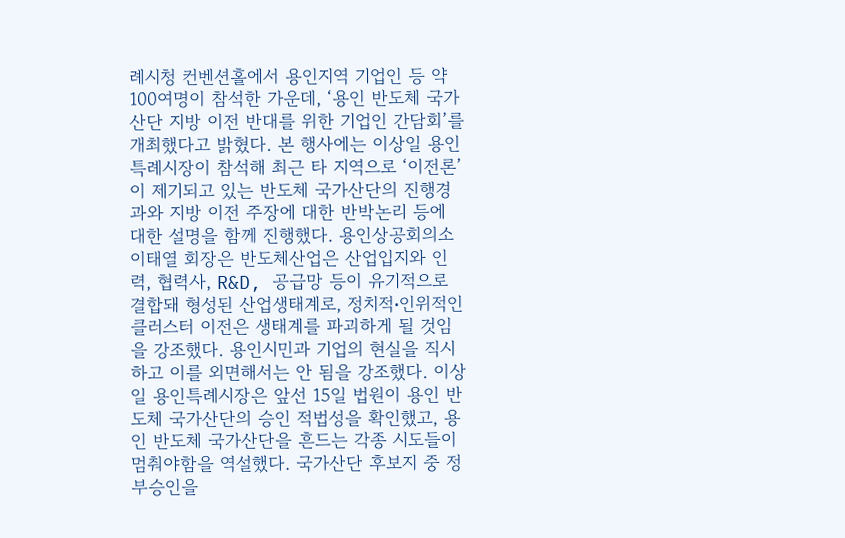례시청 컨벤션홀에서 용인지역 기업인 등 약 100여명이 참석한 가운데, ‘용인 반도체 국가산단 지방 이전 반대를 위한 기업인 간담회’를 개최했다고 밝혔다. 본 행사에는 이상일 용인특례시장이 참석해 최근 타 지역으로 ‘이전론’이 제기되고 있는 반도체 국가산단의 진행경과와 지방 이전 주장에 대한 반박논리 등에 대한 설명을 함께 진행했다. 용인상공회의소 이태열 회장은 반도체산업은 산업입지와 인력, 협력사, R&D, 공급망 등이 유기적으로 결합돼 형성된 산업생태계로, 정치적⸱인위적인 클러스터 이전은 생태계를 파괴하게 될 것임을 강조했다. 용인시민과 기업의 현실을 직시하고 이를 외면해서는 안 됨을 강조했다. 이상일 용인특례시장은 앞선 15일 법원이 용인 반도체 국가산단의 승인 적법성을 확인했고, 용인 반도체 국가산단을 흔드는 각종 시도들이 멈춰야함을 역설했다. 국가산단 후보지 중 정부승인을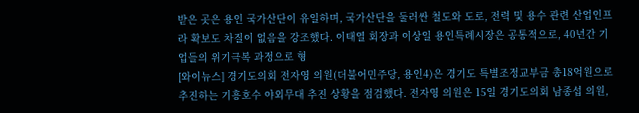받은 곳은 용인 국가산단이 유일하며, 국가산단을 둘러싼 철도와 도로, 전력 및 용수 관련 산업인프라 확보도 차질이 없음을 강조했다. 이태열 회장과 이상일 용인특례시장은 공통적으로, 40년간 기업들의 위기극복 과정으로 형
[와이뉴스] 경기도의회 전자영 의원(더불어민주당, 용인4)은 경기도 특별조정교부금 총18억원으로 추진하는 기흥호수 야외무대 추진 상황을 점검했다. 전자영 의원은 15일 경기도의회 남종섭 의원,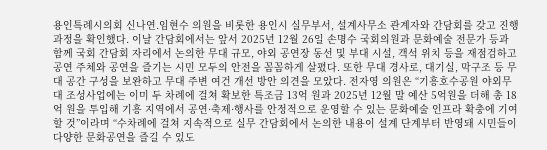용인특례시의회 신나연․임현수 의원을 비롯한 용인시 실무부서, 설계사무소 관계자와 간담회를 갖고 진행 과정을 확인했다. 이날 간담회에서는 앞서 2025년 12월 26일 손명수 국회의원과 문화예술 전문가 등과 함께 국회 간담회 자리에서 논의한 무대 규모, 야외 공연장 동선 및 부대 시설, 객석 위치 등을 재점검하고 공연 주체와 공연을 즐기는 시민 모두의 안전을 꼼꼼하게 살폈다. 또한 무대 경사로, 대기실, 막구조 등 무대 공간 구성을 보완하고 무대 주변 여건 개선 방안 의견을 모았다. 전자영 의원은 “기흥호수공원 야외무대 조성사업에는 이미 두 차례에 걸쳐 확보한 특조금 13억 원과 2025년 12월 말 예산 5억원을 더해 총 18억 원을 투입해 기흥 지역에서 공연·축제·행사를 안정적으로 운영할 수 있는 문화예술 인프라 확충에 기여할 것”이라며 “수차례에 걸쳐 지속적으로 실무 간담회에서 논의한 내용이 설계 단계부터 반영돼 시민들이 다양한 문화공연을 즐길 수 있도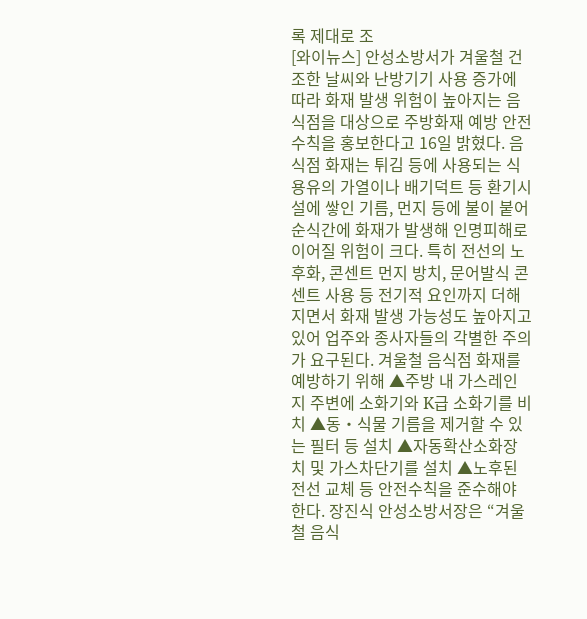록 제대로 조
[와이뉴스] 안성소방서가 겨울철 건조한 날씨와 난방기기 사용 증가에 따라 화재 발생 위험이 높아지는 음식점을 대상으로 주방화재 예방 안전수칙을 홍보한다고 16일 밝혔다. 음식점 화재는 튀김 등에 사용되는 식용유의 가열이나 배기덕트 등 환기시설에 쌓인 기름, 먼지 등에 불이 붙어 순식간에 화재가 발생해 인명피해로 이어질 위험이 크다. 특히 전선의 노후화, 콘센트 먼지 방치, 문어발식 콘센트 사용 등 전기적 요인까지 더해지면서 화재 발생 가능성도 높아지고 있어 업주와 종사자들의 각별한 주의가 요구된다. 겨울철 음식점 화재를 예방하기 위해 ▲주방 내 가스레인지 주변에 소화기와 K급 소화기를 비치 ▲동‧식물 기름을 제거할 수 있는 필터 등 설치 ▲자동확산소화장치 및 가스차단기를 설치 ▲노후된 전선 교체 등 안전수칙을 준수해야 한다. 장진식 안성소방서장은 “겨울철 음식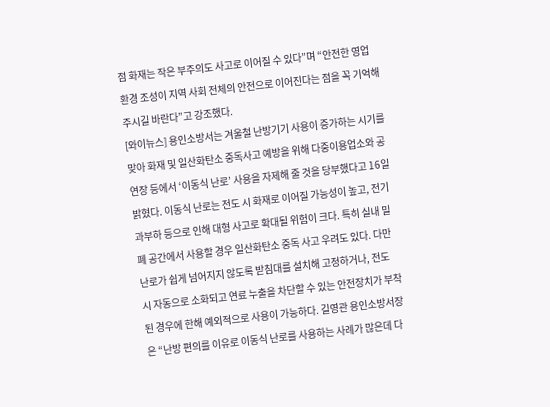점 화재는 작은 부주의도 사고로 이어질 수 있다”며 “안전한 영업환경 조성이 지역 사회 전체의 안전으로 이어진다는 점을 꼭 기억해 주시길 바란다”고 강조했다.
[와이뉴스] 용인소방서는 겨울철 난방기기 사용이 증가하는 시기를 맞아 화재 및 일산화탄소 중독사고 예방을 위해 다중이용업소와 공연장 등에서 ‘이동식 난로’ 사용을 자제해 줄 것을 당부했다고 16일 밝혔다. 이동식 난로는 전도 시 화재로 이어질 가능성이 높고, 전기 과부하 등으로 인해 대형 사고로 확대될 위험이 크다. 특히 실내 밀폐 공간에서 사용할 경우 일산화탄소 중독 사고 우려도 있다. 다만 난로가 쉽게 넘어지지 않도록 받침대를 설치해 고정하거나, 전도 시 자동으로 소화되고 연료 누출을 차단할 수 있는 안전장치가 부착된 경우에 한해 예외적으로 사용이 가능하다. 길영관 용인소방서장은 “난방 편의를 이유로 이동식 난로를 사용하는 사례가 많은데 다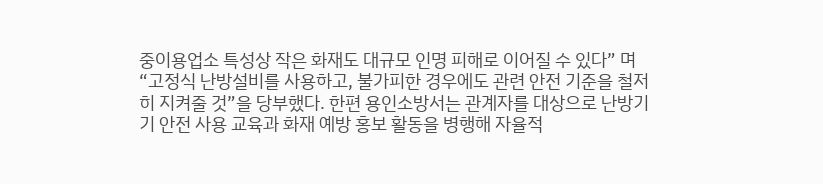중이용업소 특성상 작은 화재도 대규모 인명 피해로 이어질 수 있다” 며 “고정식 난방설비를 사용하고, 불가피한 경우에도 관련 안전 기준을 철저히 지켜줄 것”을 당부했다. 한편 용인소방서는 관계자를 대상으로 난방기기 안전 사용 교육과 화재 예방 홍보 활동을 병행해 자율적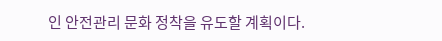인 안전관리 문화 정착을 유도할 계획이다.